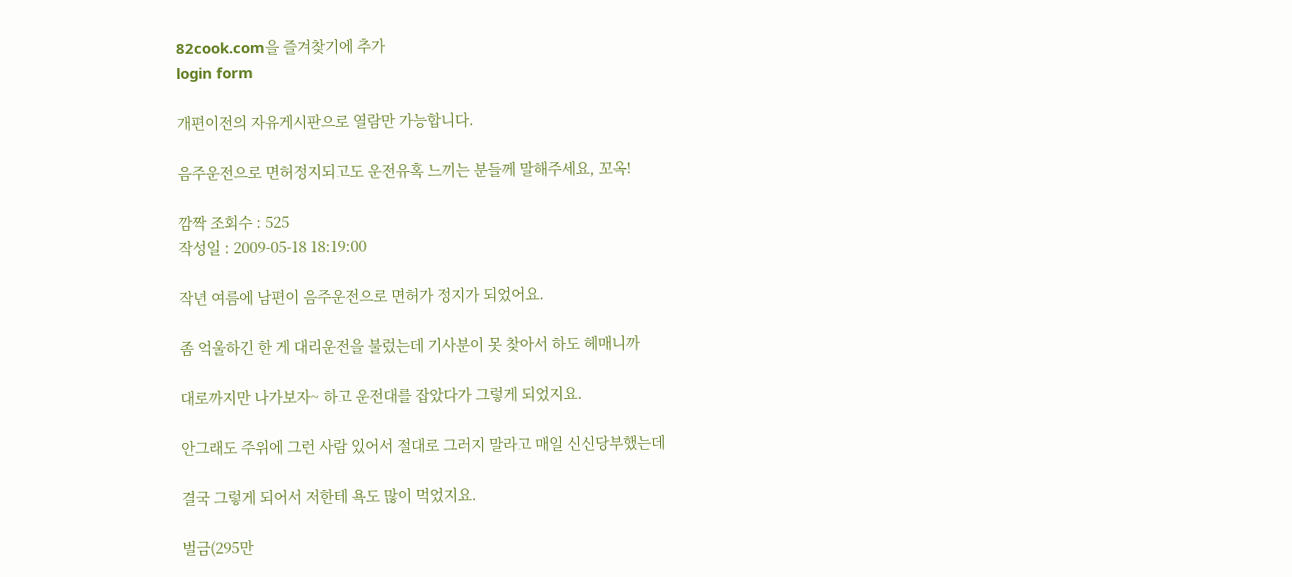82cook.com을 즐겨찾기에 추가
login form

개편이전의 자유게시판으로 열람만 가능합니다.

음주운전으로 면허정지되고도 운전유혹 느끼는 분들께 말해주세요, 꼬옥!

깜짝 조회수 : 525
작성일 : 2009-05-18 18:19:00

작년 여름에 남편이 음주운전으로 면허가 정지가 되었어요.

좀 억울하긴 한 게 대리운전을 불렀는데 기사분이 못 찾아서 하도 헤매니까

대로까지만 나가보자~ 하고 운전대를 잡았다가 그렇게 되었지요.

안그래도 주위에 그런 사람 있어서 절대로 그러지 말라고 매일 신신당부했는데

결국 그렇게 되어서 저한테 욕도 많이 먹었지요.

벌금(295만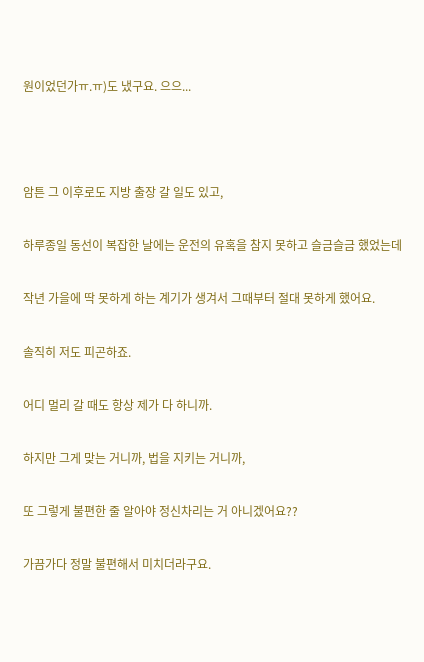원이었던가ㅠ.ㅠ)도 냈구요. 으으...



암튼 그 이후로도 지방 출장 갈 일도 있고,

하루종일 동선이 복잡한 날에는 운전의 유혹을 참지 못하고 슬금슬금 했었는데

작년 가을에 딱 못하게 하는 계기가 생겨서 그때부터 절대 못하게 했어요.

솔직히 저도 피곤하죠.

어디 멀리 갈 때도 항상 제가 다 하니까.

하지만 그게 맞는 거니까, 법을 지키는 거니까,

또 그렇게 불편한 줄 알아야 정신차리는 거 아니겠어요??

가끔가다 정말 불편해서 미치더라구요.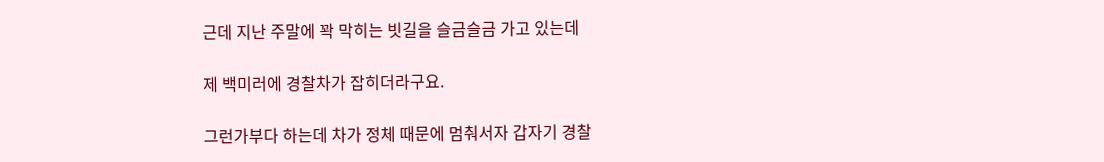근데 지난 주말에 꽉 막히는 빗길을 슬금슬금 가고 있는데

제 백미러에 경찰차가 잡히더라구요.

그런가부다 하는데 차가 정체 때문에 멈춰서자 갑자기 경찰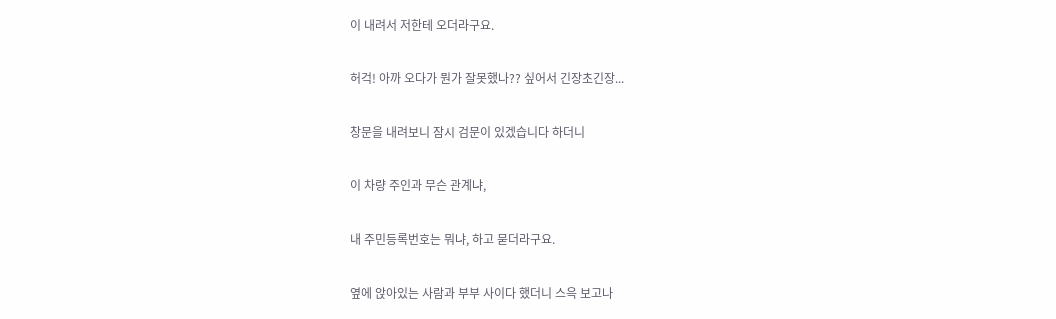이 내려서 저한테 오더라구요.

허걱! 아까 오다가 뭔가 잘못했나?? 싶어서 긴장초긴장...

창문을 내려보니 잠시 검문이 있겠습니다 하더니

이 차량 주인과 무슨 관계냐,

내 주민등록번호는 뭐냐, 하고 묻더라구요.

옆에 앉아있는 사람과 부부 사이다 했더니 스윽 보고나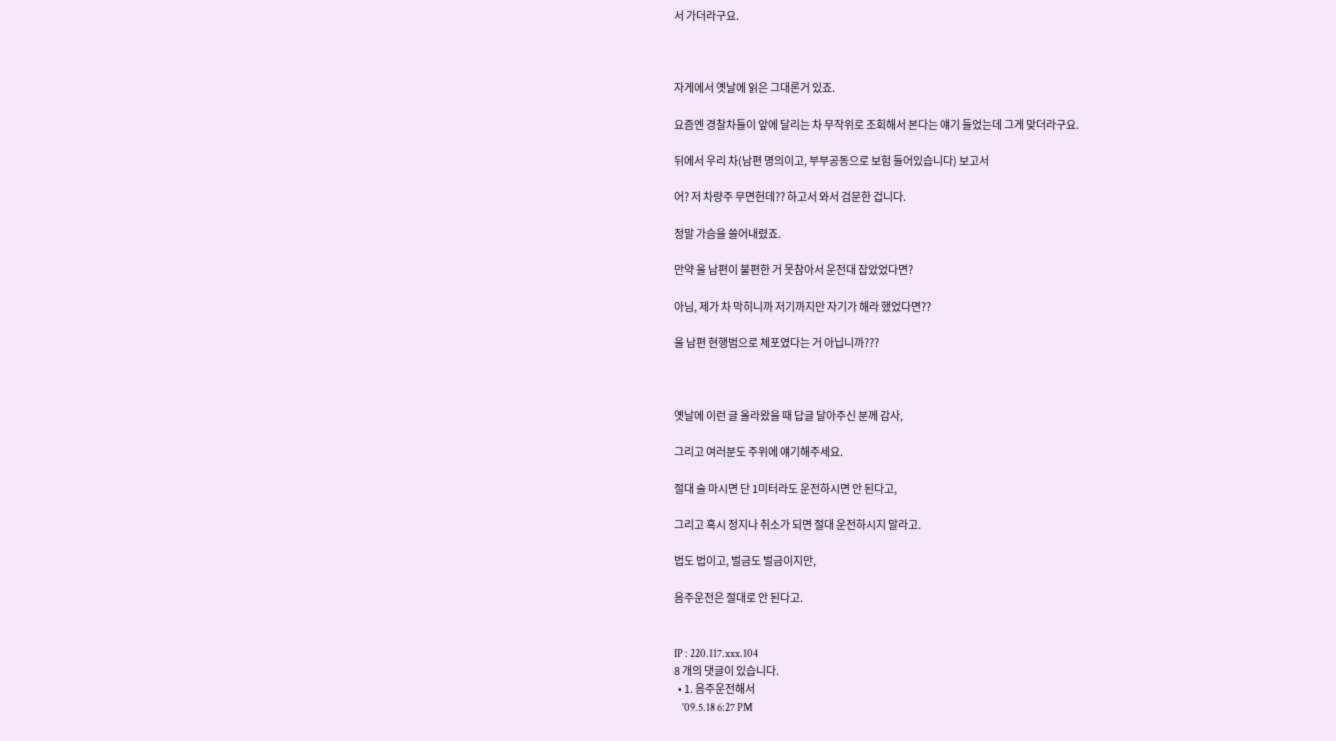서 가더라구요.



자게에서 옛날에 읽은 그대론거 있죠.

요즘엔 경찰차들이 앞에 달리는 차 무작위로 조회해서 본다는 얘기 들었는데 그게 맞더라구요.

뒤에서 우리 차(남편 명의이고, 부부공동으로 보험 들어있습니다) 보고서

어? 저 차량주 무면헌데?? 하고서 와서 검문한 겁니다.

정말 가슴을 쓸어내렸죠.

만약 울 남편이 불편한 거 못참아서 운전대 잡았었다면?

아님, 제가 차 막히니까 저기까지만 자기가 해라 했었다면??

울 남편 현행범으로 체포였다는 거 아닙니까???



옛날에 이런 글 올라왔을 때 답글 달아주신 분께 감사,

그리고 여러분도 주위에 얘기해주세요.

절대 술 마시면 단 1미터라도 운전하시면 안 된다고,

그리고 혹시 정지나 취소가 되면 절대 운전하시지 말라고.

법도 법이고, 벌금도 벌금이지만,

음주운전은 절대로 안 된다고.


IP : 220.117.xxx.104
8 개의 댓글이 있습니다.
  • 1. 음주운전해서
    '09.5.18 6:27 PM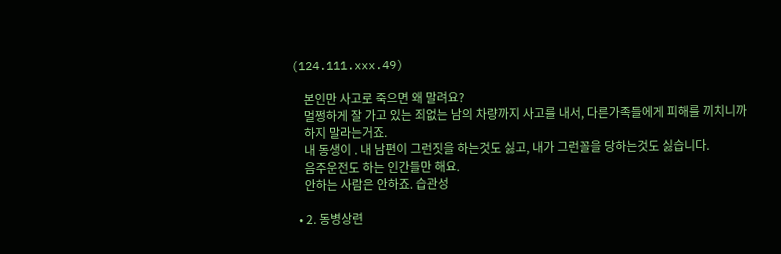(124.111.xxx.49)

    본인만 사고로 죽으면 왜 말려요?
    멀쩡하게 잘 가고 있는 죄없는 남의 차량까지 사고를 내서, 다른가족들에게 피해를 끼치니까
    하지 말라는거죠.
    내 동생이 . 내 남편이 그런짓을 하는것도 싫고, 내가 그런꼴을 당하는것도 싫습니다.
    음주운전도 하는 인간들만 해요.
    안하는 사람은 안하죠. 습관성

  • 2. 동병상련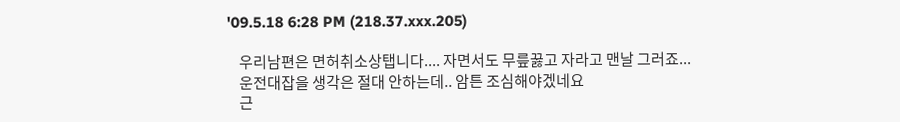'09.5.18 6:28 PM (218.37.xxx.205)

    우리남편은 면허취소상탭니다.... 자면서도 무릎꿇고 자라고 맨날 그러죠...
    운전대잡을 생각은 절대 안하는데.. 암튼 조심해야겠네요
    근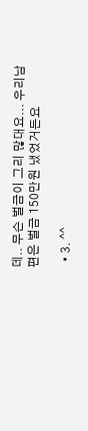데.. 무슨 벌금이 그리 많대요... 우리남편은 벌금 150만원 냈었거든요

  • 3. ^^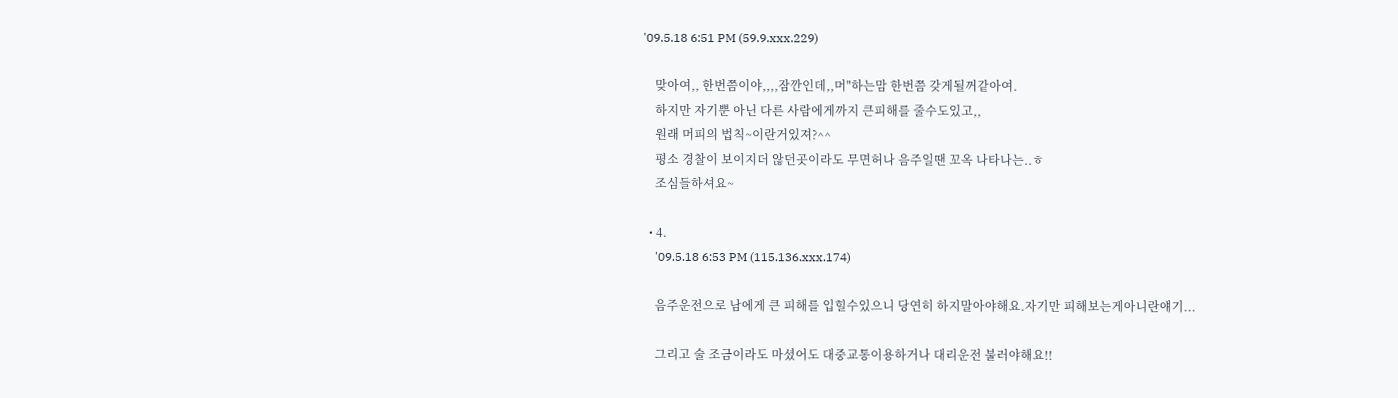'09.5.18 6:51 PM (59.9.xxx.229)

    맞아여,, 한번쯤이야,,,,잠깐인데,,머"하는맘 한번쯤 갖게될꺼같아여.
    하지만 자기뿐 아닌 다른 사람에게까지 큰피해를 줄수도있고,,
    원래 머피의 법칙~이란거있져?^^
    평소 경찰이 보이지더 않던곳이라도 무면허나 음주일땐 꼬옥 나타나는..ㅎ
    조심들하셔요~

  • 4.
    '09.5.18 6:53 PM (115.136.xxx.174)

    음주운전으로 남에게 큰 피해를 입힐수있으니 당연히 하지말아야해요.자기만 피해보는게아니란얘기...

    그리고 술 조금이라도 마셨어도 대중교통이용하거나 대리운전 불러야해요!!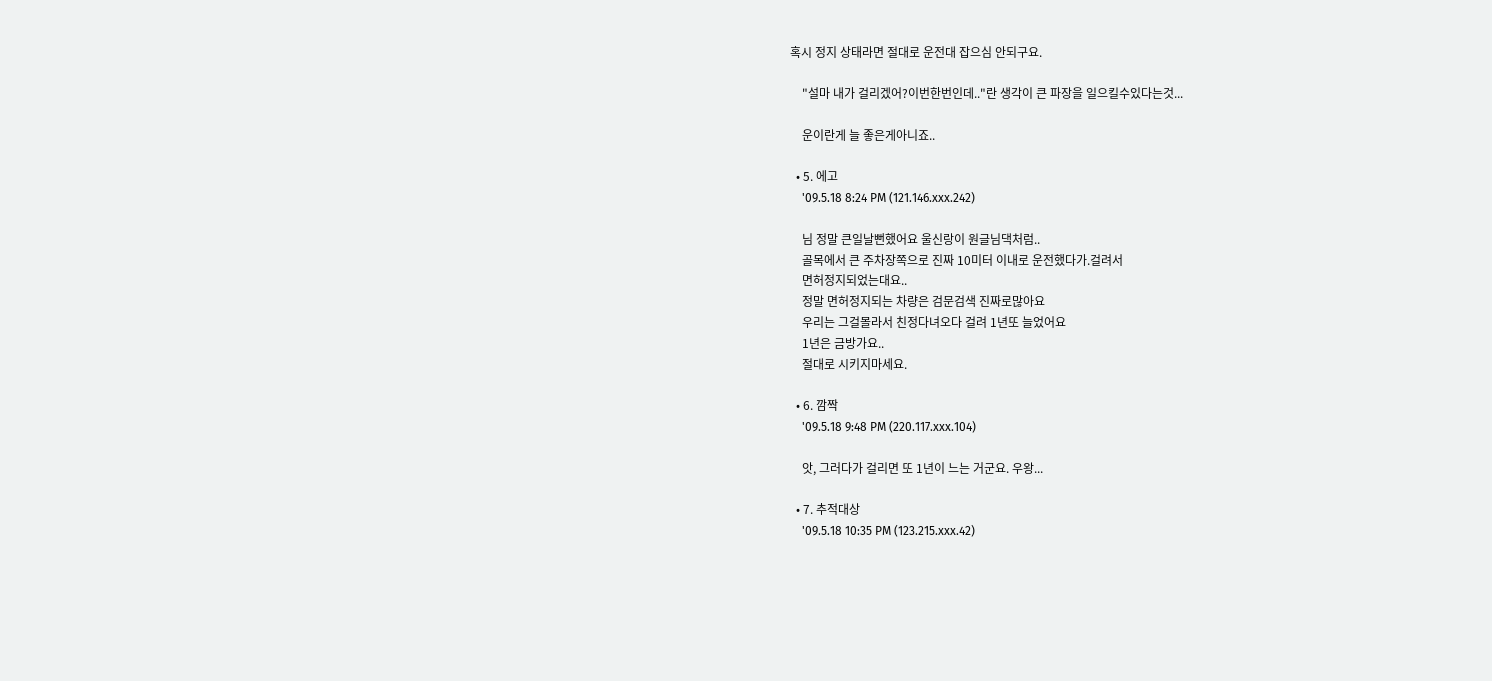혹시 정지 상태라면 절대로 운전대 잡으심 안되구요.

    "설마 내가 걸리겠어?이번한번인데.."란 생각이 큰 파장을 일으킬수있다는것...

    운이란게 늘 좋은게아니죠..

  • 5. 에고
    '09.5.18 8:24 PM (121.146.xxx.242)

    님 정말 큰일날뻔했어요 울신랑이 원글님댁처럼..
    골목에서 큰 주차장쪽으로 진짜 10미터 이내로 운전했다가.걸려서
    면허정지되었는대요..
    정말 면허정지되는 차량은 검문검색 진짜로많아요
    우리는 그걸몰라서 친정다녀오다 걸려 1년또 늘었어요
    1년은 금방가요..
    절대로 시키지마세요.

  • 6. 깜짝
    '09.5.18 9:48 PM (220.117.xxx.104)

    앗, 그러다가 걸리면 또 1년이 느는 거군요. 우왕...

  • 7. 추적대상
    '09.5.18 10:35 PM (123.215.xxx.42)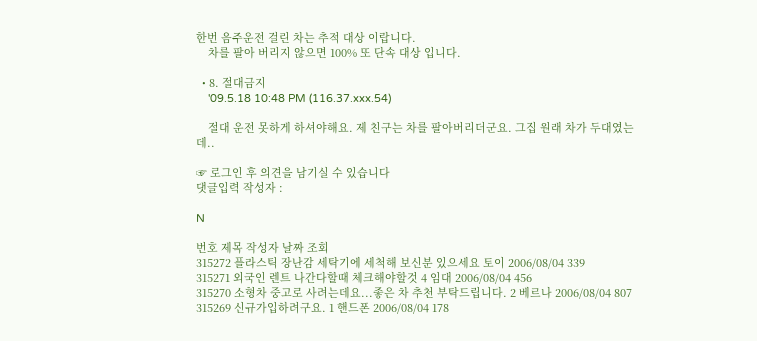한번 음주운전 걸린 차는 추적 대상 이랍니다.
    차를 팔아 버리지 않으면 100% 또 단속 대상 입니다.

  • 8. 절대금지
    '09.5.18 10:48 PM (116.37.xxx.54)

    절대 운전 못하게 하셔야해요. 제 친구는 차를 팔아버리더군요. 그집 원래 차가 두대였는데..

☞ 로그인 후 의견을 남기실 수 있습니다
댓글입력 작성자 :

N

번호 제목 작성자 날짜 조회
315272 플라스틱 장난감 세탁기에 세척해 보신분 있으세요 토이 2006/08/04 339
315271 외국인 렌트 나간다할때 체크해야할것 4 임대 2006/08/04 456
315270 소형차 중고로 사려는데요...좋은 차 추천 부탁드립니다. 2 베르나 2006/08/04 807
315269 신규가입하려구요. 1 핸드폰 2006/08/04 178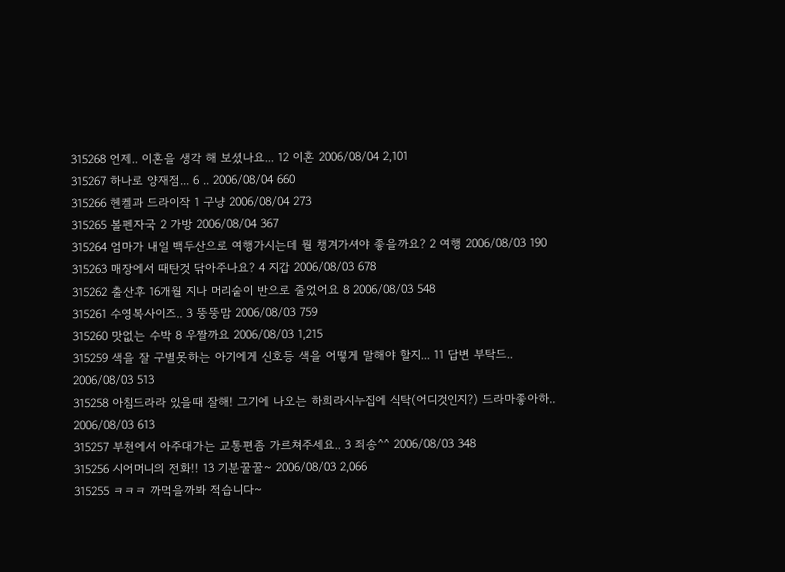315268 언제.. 이혼을 생각 해 보셨나요... 12 이혼 2006/08/04 2,101
315267 하나로 양재점... 6 .. 2006/08/04 660
315266 헨켈과 드라이작 1 구냥 2006/08/04 273
315265 볼펜자국 2 가방 2006/08/04 367
315264 엄마가 내일 백두산으로 여행가시는데 뭘 챙겨가셔야 좋을까요? 2 여행 2006/08/03 190
315263 매장에서 때탄것 닦아주나요? 4 지갑 2006/08/03 678
315262 출산후 16개월 지나 머리숱이 반으로 줄었어요 8 2006/08/03 548
315261 수영복사이즈.. 3 뚱뚱맘 2006/08/03 759
315260 맛없는 수박 8 우짤까요 2006/08/03 1,215
315259 색을 잘 구별못하는 아기에게 신호등 색을 어떻게 말해야 할지... 11 답변 부탁드.. 2006/08/03 513
315258 아침드라라 있을때 잘해! 그기에 나오는 하희라시누집에 식탁(어디것인지?) 드라마좋아하.. 2006/08/03 613
315257 부천에서 아주대가는 교통편좀 가르쳐주세요.. 3 죄송^^ 2006/08/03 348
315256 시어머니의 전화!! 13 기분꿀꿀~ 2006/08/03 2,066
315255 ㅋㅋㅋ 까먹을까봐 적습니다~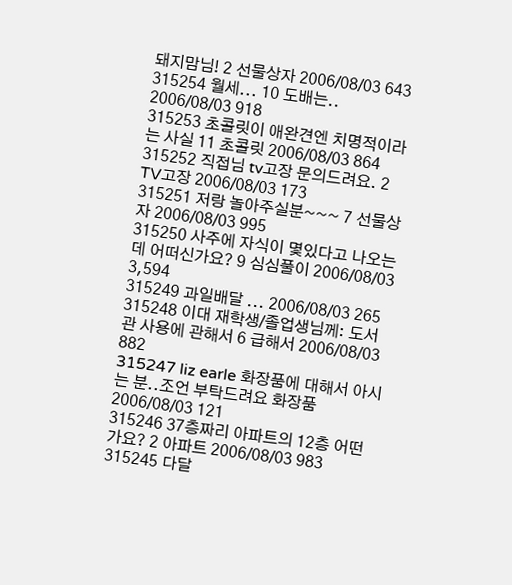돼지맘님! 2 선물상자 2006/08/03 643
315254 월세... 10 도배는.. 2006/08/03 918
315253 초콜릿이 애완견엔 치명적이라는 사실 11 초콜릿 2006/08/03 864
315252 직접님 tv고장 문의드려요. 2 TV고장 2006/08/03 173
315251 저랑 놀아주실분~~~ 7 선물상자 2006/08/03 995
315250 사주에 자식이 몇있다고 나오는데 어떠신가요? 9 심심풀이 2006/08/03 3,594
315249 과일배달 ... 2006/08/03 265
315248 이대 재학생/졸업생님께: 도서관 사용에 관해서 6 급해서 2006/08/03 882
315247 liz earle 화장품에 대해서 아시는 분..조언 부탁드려요 화장품 2006/08/03 121
315246 37층짜리 아파트의 12층 어떤가요? 2 아파트 2006/08/03 983
315245 다달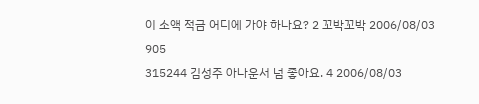이 소액 적금 어디에 가야 하나요? 2 꼬박꼬박 2006/08/03 905
315244 김성주 아나운서 넘 좋아요. 4 2006/08/03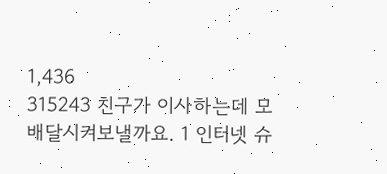1,436
315243 친구가 이사하는데 모 배달시켜보낼까요. 1 인터넷 슈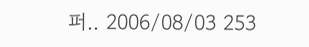퍼.. 2006/08/03 253